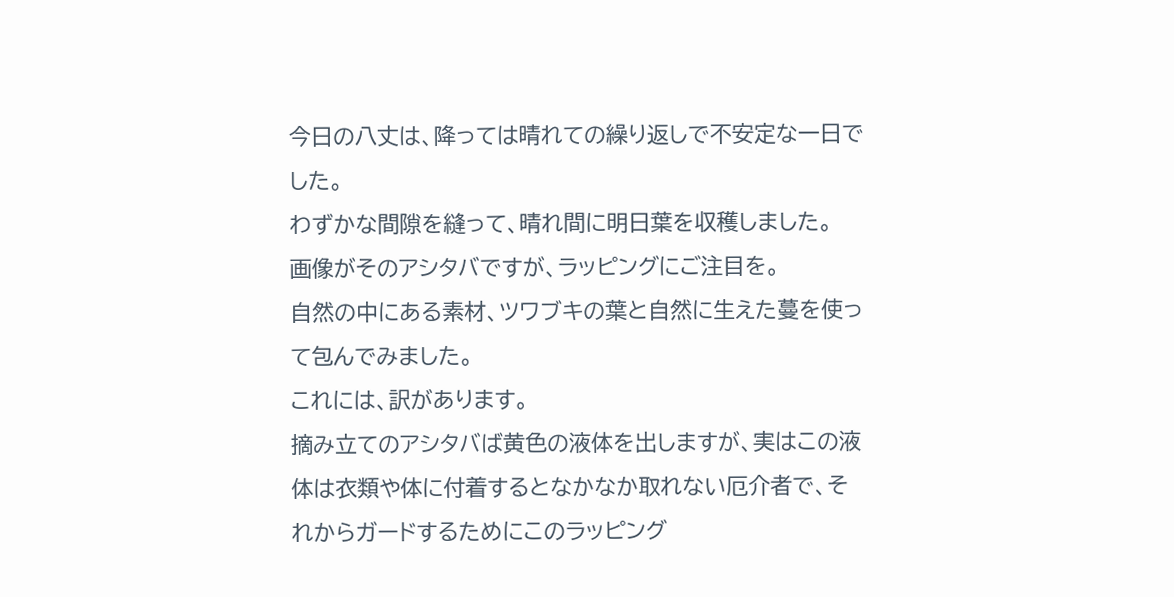今日の八丈は、降っては晴れての繰り返しで不安定な一日でした。
わずかな間隙を縫って、晴れ間に明日葉を収穫しました。
画像がそのアシタバですが、ラッピングにご注目を。
自然の中にある素材、ツワブキの葉と自然に生えた蔓を使って包んでみました。
これには、訳があります。
摘み立てのアシタバば黄色の液体を出しますが、実はこの液体は衣類や体に付着するとなかなか取れない厄介者で、それからガードするためにこのラッピング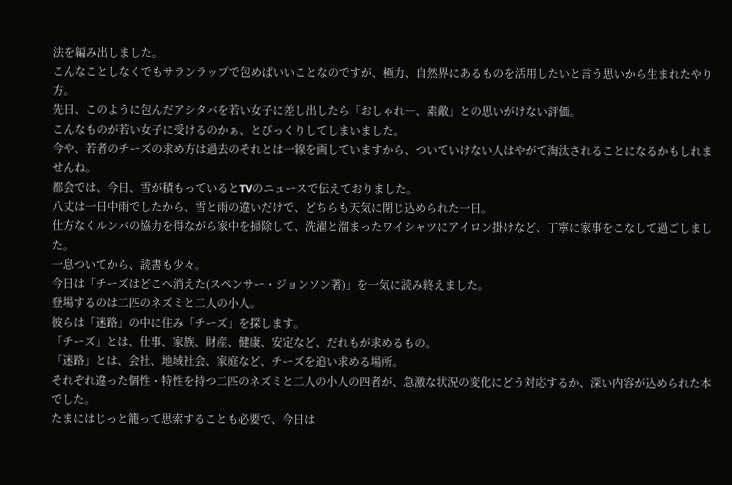法を編み出しました。
こんなことしなくでもサランラップで包めばいいことなのですが、極力、自然界にあるものを活用したいと言う思いから生まれたやり方。
先日、このように包んだアシタバを若い女子に差し出したら「おしゃれ―、素敵」との思いがけない評価。
こんなものが若い女子に受けるのかぁ、とびっくりしてしまいました。
今や、若者のチーズの求め方は過去のそれとは一線を画していますから、ついていけない人はやがて淘汰されることになるかもしれませんね。
都会では、今日、雪が積もっているとTVのニュースで伝えておりました。
八丈は一日中雨でしたから、雪と雨の違いだけで、どちらも天気に閉じ込められた一日。
仕方なくルンバの協力を得ながら家中を掃除して、洗濯と溜まったワイシャツにアイロン掛けなど、丁寧に家事をこなして過ごしました。
一息ついてから、読書も少々。
今日は「チーズはどこへ消えた(スペンサー・ジョンソン著)」を一気に読み終えました。
登場するのは二匹のネズミと二人の小人。
彼らは「迷路」の中に住み「チーズ」を探します。
「チーズ」とは、仕事、家族、財産、健康、安定など、だれもが求めるもの。
「迷路」とは、会社、地域社会、家庭など、チーズを追い求める場所。
それぞれ違った個性・特性を持つ二匹のネズミと二人の小人の四者が、急激な状況の変化にどう対応するか、深い内容が込められた本でした。
たまにはじっと籠って思索することも必要で、今日は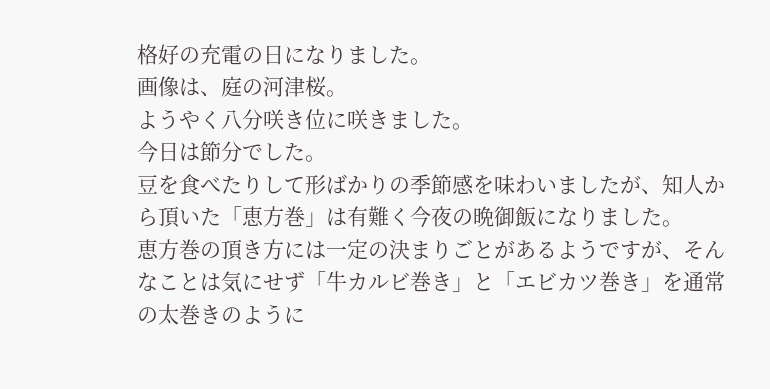格好の充電の日になりました。
画像は、庭の河津桜。
ようやく八分咲き位に咲きました。
今日は節分でした。
豆を食べたりして形ばかりの季節感を味わいましたが、知人から頂いた「恵方巻」は有難く今夜の晩御飯になりました。
恵方巻の頂き方には一定の決まりごとがあるようですが、そんなことは気にせず「牛カルビ巻き」と「エビカツ巻き」を通常の太巻きのように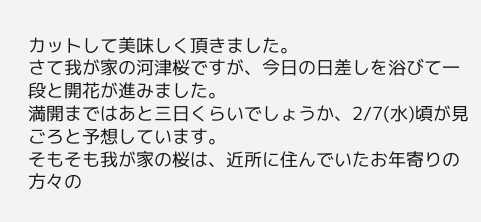カットして美味しく頂きました。
さて我が家の河津桜ですが、今日の日差しを浴びて一段と開花が進みました。
満開まではあと三日くらいでしょうか、2/7(水)頃が見ごろと予想しています。
そもそも我が家の桜は、近所に住んでいたお年寄りの方々の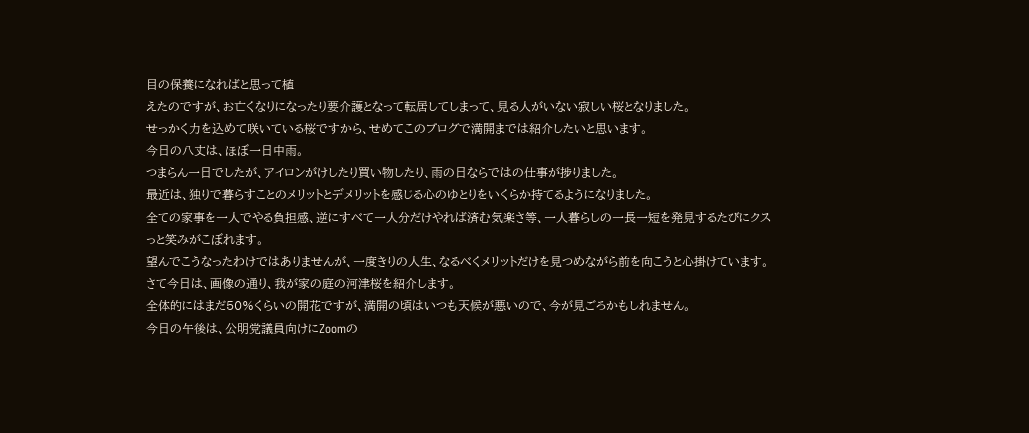目の保養になればと思って植
えたのですが、お亡くなりになったり要介護となって転居してしまって、見る人がいない寂しい桜となりました。
せっかく力を込めて咲いている桜ですから、せめてこのブログで満開までは紹介したいと思います。
今日の八丈は、ほぼ一日中雨。
つまらん一日でしたが、アイロンがけしたり買い物したり、雨の日ならではの仕事が捗りました。
最近は、独りで暮らすことのメリットとデメリットを感じる心のゆとりをいくらか持てるようになりました。
全ての家事を一人でやる負担感、逆にすべて一人分だけやれば済む気楽さ等、一人暮らしの一長一短を発見するたびにクスっと笑みがこぼれます。
望んでこうなったわけではありませんが、一度きりの人生、なるべくメリットだけを見つめながら前を向こうと心掛けています。
さて今日は、画像の通り、我が家の庭の河津桜を紹介します。
全体的にはまだ50%くらいの開花ですが、満開の頃はいつも天候が悪いので、今が見ごろかもしれません。
今日の午後は、公明党議員向けにZoomの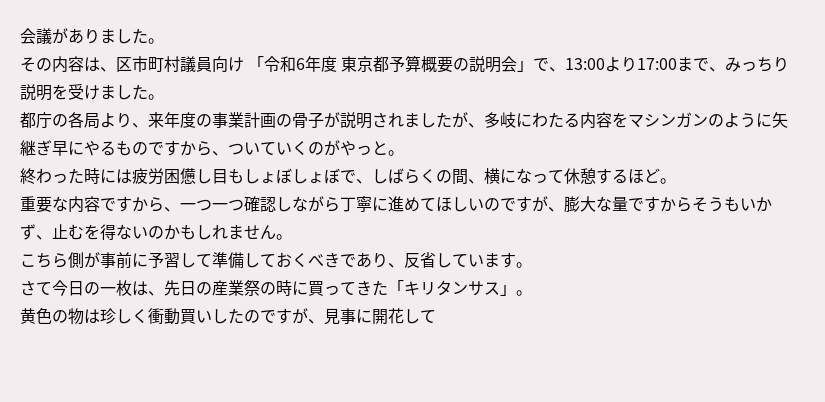会議がありました。
その内容は、区市町村議員向け 「令和6年度 東京都予算概要の説明会」で、13:00より17:00まで、みっちり説明を受けました。
都庁の各局より、来年度の事業計画の骨子が説明されましたが、多岐にわたる内容をマシンガンのように矢継ぎ早にやるものですから、ついていくのがやっと。
終わった時には疲労困憊し目もしょぼしょぼで、しばらくの間、横になって休憩するほど。
重要な内容ですから、一つ一つ確認しながら丁寧に進めてほしいのですが、膨大な量ですからそうもいかず、止むを得ないのかもしれません。
こちら側が事前に予習して準備しておくべきであり、反省しています。
さて今日の一枚は、先日の産業祭の時に買ってきた「キリタンサス」。
黄色の物は珍しく衝動買いしたのですが、見事に開花して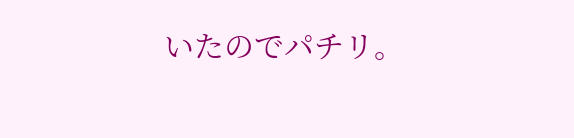いたのでパチリ。